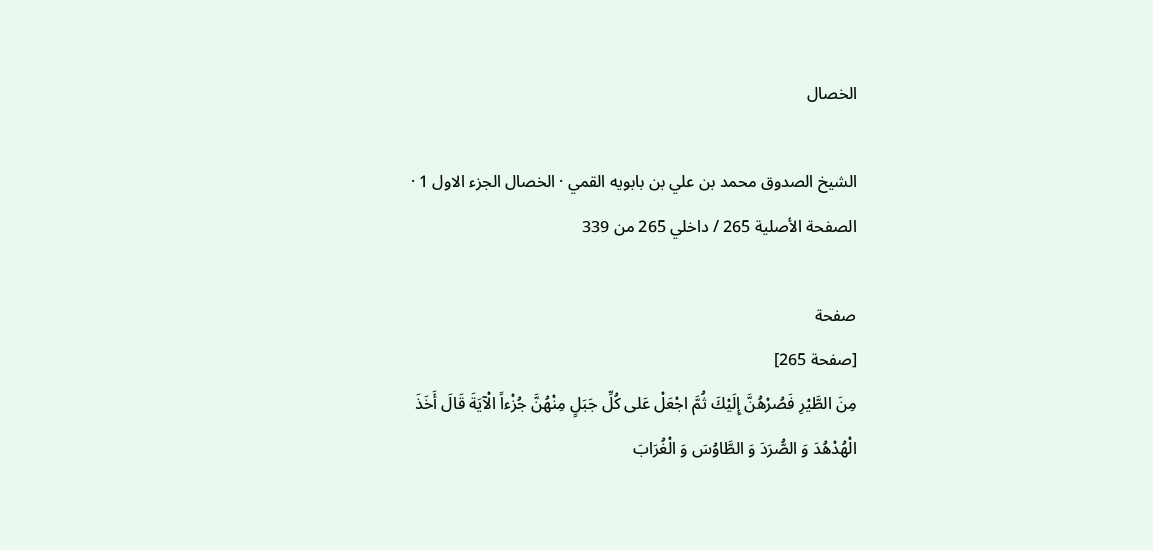الخصال

الشيخ الصدوق محمد بن علي بن بابويه القمي · الخصال الجزء الاول 1 · الصفحة الأصلية 265 / داخلي 265 من 339

صفحة
[صفحة 265]
مِنَ الطَّيْرِ فَصُرْهُنَّ إِلَيْكَ ثُمَّ اجْعَلْ عَلى كُلِّ جَبَلٍ مِنْهُنَّ جُزْءاً الْآيَةَ قَالَ أَخَذَ الْهُدْهُدَ وَ الصُّرَدَ وَ الطَّاوُسَ وَ الْغُرَابَ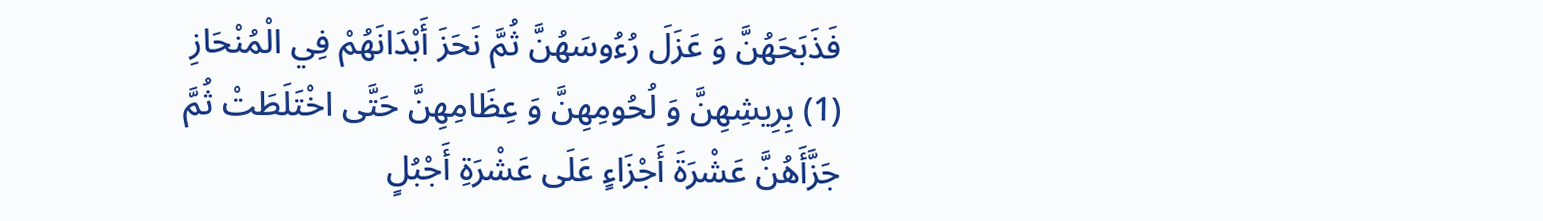فَذَبَحَهُنَّ وَ عَزَلَ رُءُوسَهُنَّ ثُمَّ نَحَزَ أَبْدَانَهُمْ فِي الْمُنْحَازِ (1) بِرِيشِهِنَّ وَ لُحُومِهِنَّ وَ عِظَامِهِنَّ حَتَّى اخْتَلَطَتْ ثُمَّ جَزَّأَهُنَّ عَشْرَةَ أَجْزَاءٍ عَلَى عَشْرَةِ أَجْبُلٍ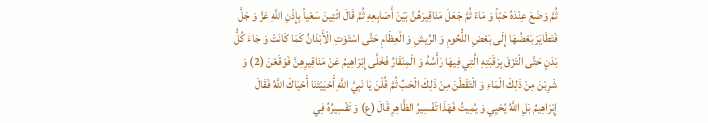ثُمَّ وَضَعَ عِنْدَهُ حَبّاً وَ مَاءً ثُمَّ جَعَلَ مَنَاقِيرَهُنَّ بَيْنَ أَصَابِعِهِ ثُمَّ قَالَ ائْتِينَ سَعْياً بِإِذْنِ اللَّهِ عَزَّ وَ جَلَّ فَتَطَايَرَ بَعْضُهَا إِلَى بَعْضِ اللُّحُومِ وَ الرِّيشِ وَ الْعِظَامِ حَتَّى اسْتَوَتِ الْأَبْدَانُ كَمَا كَانَتْ وَ جَاءَ كُلُّ بَدَنٍ حَتَّى الْتَزَقَ بِرَقَبَتِهِ الَّتِي فِيهَا رَأْسُهُ وَ الْمِنْقَارُ فَخَلَّى إِبْرَاهِيمُ عَنْ مَنَاقِيرِهِنَّ فَوَقَعْنَ (2) وَ شَرِبْنَ مِنْ ذَلِكَ الْمَاءِ وَ الْتَقَطْنَ مِنْ ذَلِكَ الْحَبِّ ثُمَّ قُلْنَ يَا نَبِيَّ اللَّهِ أَحْيَيْتَنَا أَحْيَاكَ اللَّهُ فَقَالَ إِبْرَاهِيمُ بَلِ اللَّهُ يُحْيِي وَ يُمِيتُ فَهَذَا تَفْسِيرُ الظَّاهِرِ قَالَ (ع) وَ تَفْسِيرُهُ فِي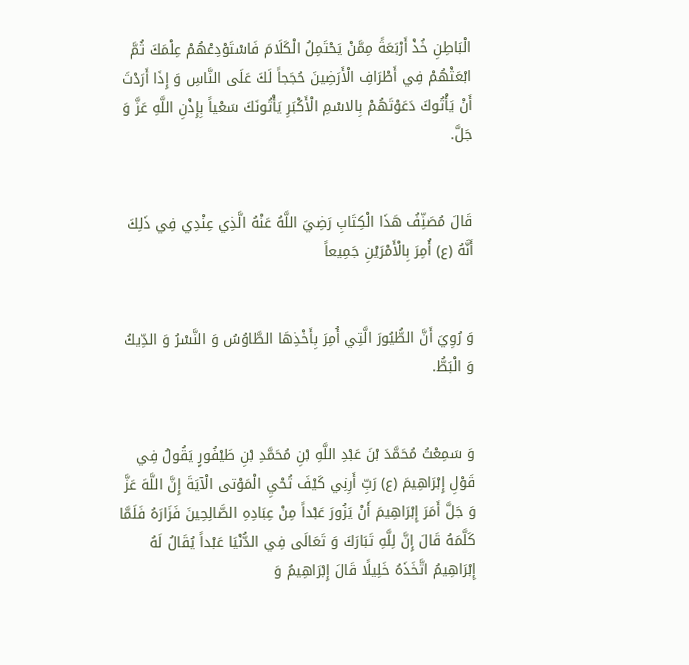الْبَاطِنِ خُذْ أَرْبَعَةً مِمَّنْ يَحْتَمِلُ الْكَلَامَ فَاسْتَوْدِعْهُمْ عِلْمَكَ ثُمَّ ابْعَثْهُمْ فِي أَطْرَافِ الْأَرَضِينَ حُجَجاً لَكَ عَلَى النَّاسِ وَ إِذَا أَرَدْتَ أَنْ يَأْتُوكَ دَعَوْتَهُمْ بِالاسْمِ الْأَكْبَرِ يَأْتُونَكَ سَعْياً بِإِذْنِ اللَّهِ عَزَّ وَ جَلَّ.


قَالَ مُصَنِّفُ هَذَا الْكِتَابِ رَضِيَ اللَّهُ عَنْهُ الَّذِي عِنْدِي فِي ذَلِكَ أَنَّهُ (ع) أُمِرَ بِالْأَمْرَيْنِ جَمِيعاً


وَ رُوِيَ أَنَّ الطُّيُورَ الَّتِي أُمِرَ بِأَخْذِهَا الطَّاوُسُ وَ النَّسْرُ وَ الدِّيكُ وَ الْبَطُّ.


وَ سَمِعْتُ مُحَمَّدَ بْنَ عَبْدِ اللَّهِ بْنِ مُحَمَّدِ بْنِ طَيْفُورٍ يَقُولُ فِي قَوْلِ إِبْرَاهِيمَ (ع) رَبِّ أَرِنِي كَيْفَ تُحْيِ الْمَوْتى الْآيَةَ إِنَّ اللَّهَ عَزَّ وَ جَلَّ أَمَرَ إِبْرَاهِيمَ أَنْ يَزُورَ عَبْداً مِنْ عِبَادِهِ الصَّالِحِينَ فَزَارَهُ فَلَمَّا كَلَّمَهُ قَالَ إِنَّ لِلَّهِ تَبَارَكَ وَ تَعَالَى فِي الدُّنْيَا عَبْداً يُقَالُ لَهُ إِبْرَاهِيمُ اتَّخَذَهُ خَلِيلًا قَالَ إِبْرَاهِيمُ وَ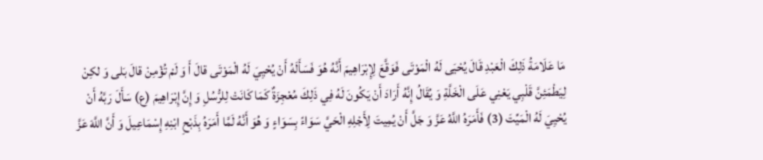مَا عَلَامَةُ ذَلِكَ الْعَبْدِ قَالَ يُحْيَى لَهُ الْمَوْتَى فَوَقَّعَ لِإِبْرَاهِيمَ أَنَّهُ هُوَ فَسَأَلَهُ أَنْ يُحْيِيَ لَهُ الْمَوْتَى قالَ أَ وَ لَمْ تُؤْمِنْ قالَ بَلى وَ لكِنْ لِيَطْمَئِنَّ قَلْبِي يَعْنِي عَلَى الْخَلَّةِ وَ يُقَالُ إِنَّهُ أَرَادَ أَنْ يَكُونَ لَهُ فِي ذَلِكَ مُعْجِزَةٌ كَمَا كَانَتْ لِلرُّسُلِ وَ إِنَّ إِبْرَاهِيمَ (ع) سَأَلَ رَبَّهُ أَنْ يُحْيِيَ لَهُ الْمَيِّتَ (3) فَأَمَرَهُ اللَّهُ عَزَّ وَ جَلَّ أَنْ يُمِيتَ لِأَجْلِهِ الْحَيَّ سَوَاءً بِسَوَاءٍ وَ هُوَ أَنَّهُ لَمَّا أَمَرَهُ بِذَبْحِ ابْنِهِ إِسْمَاعِيلَ وَ أَنَّ اللَّهَ عَزَّ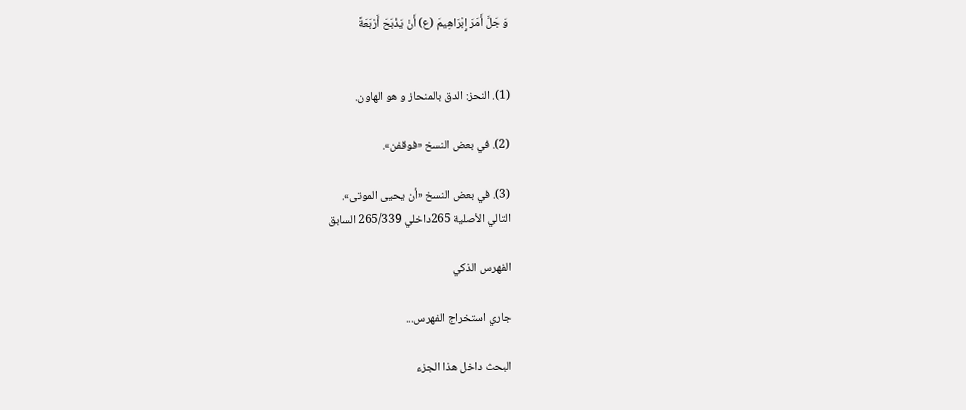وَ جَلَّ أَمَرَ إِبْرَاهِيمَ (ع) أَنْ يَذْبَحَ أَرْبَعَةً


(1). النحز: الدق بالمنحاز و هو الهاون.

(2). في بعض النسخ «فوقفن».

(3). في بعض النسخ «أن يحيى الموتى».
التالي الأصلية 265داخلي 265/339 السابق

الفهرس الذكي

جاري استخراج الفهرس...

البحث داخل هذا الجزء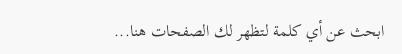ابحث عن أي كلمة لتظهر لك الصفحات هنا...